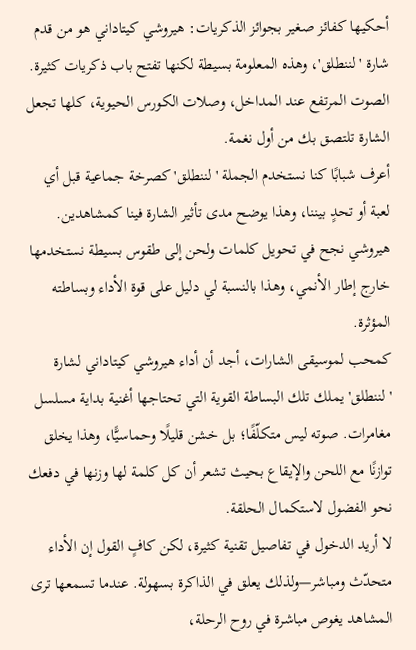أحكيها كفائز صغير بجوائز الذكريات: هيروشي كيتاداني هو من قدم شارة 'لننطلق'، وهذه المعلومة بسيطة لكنها تفتح باب ذكريات كثيرة. الصوت المرتفع عند المداخل، وصلات الكورس الحيوية، كلها تجعل الشارة تلتصق بك من أول نغمة.
أعرف شبابًا كنا نستخدم الجملة 'لننطلق' كصرخة جماعية قبل أي لعبة أو تحدٍ بيننا، وهذا يوضح مدى تأثير الشارة فينا كمشاهدين. هيروشي نجح في تحويل كلمات ولحن إلى طقوس بسيطة نستخدمها خارج إطار الأنمي، وهذا بالنسبة لي دليل على قوة الأداء وبساطته المؤثرة.
كمحب لموسيقى الشارات، أجد أن أداء هيروشي كيتاداني لشارة 'لننطلق' يملك تلك البساطة القوية التي تحتاجها أغنية بداية مسلسل مغامرات. صوته ليس متكلّفًا؛ بل خشن قليلًا وحماسيًّا، وهذا يخلق توازنًا مع اللحن والإيقاع بحيث تشعر أن كل كلمة لها وزنها في دفعك نحو الفضول لاستكمال الحلقة.
لا أريد الدخول في تفاصيل تقنية كثيرة، لكن كافٍ القول إن الأداء متحدّث ومباشر—ولذلك يعلق في الذاكرة بسهولة. عندما تسمعها ترى المشاهد يغوص مباشرة في روح الرحلة،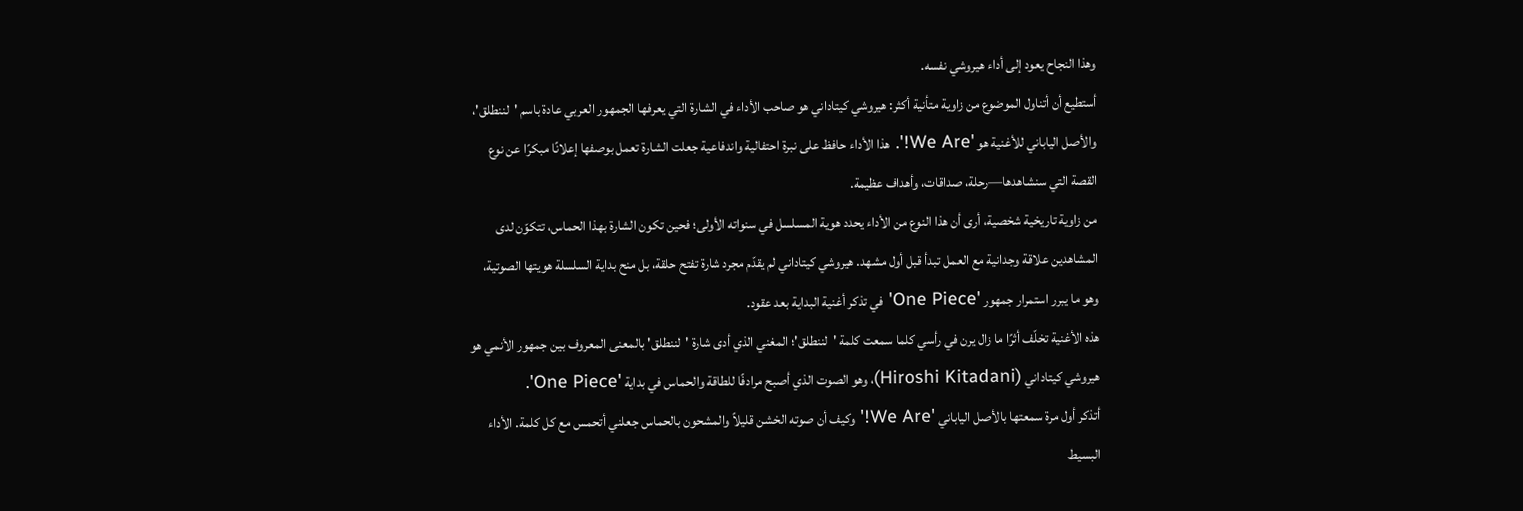وهذا النجاح يعود إلى أداء هيروشي نفسه.
أستطيع أن أتناول الموضوع من زاوية متأنية أكثر: هيروشي كيتاداني هو صاحب الأداء في الشارة التي يعرفها الجمهور العربي عادة باسم 'لننطلق'، والأصل الياباني للأغنية هو 'We Are!'. هذا الأداء حافظ على نبرة احتفالية واندفاعية جعلت الشارة تعمل بوصفها إعلانًا مبكرًا عن نوع القصة التي سنشاهدها—رحلة، صداقات، وأهداف عظيمة.
من زاوية تاريخية شخصية، أرى أن هذا النوع من الأداء يحدد هوية المسلسل في سنواته الأولى؛ فحين تكون الشارة بهذا الحماس، تتكوّن لدى المشاهدين علاقة وجدانية مع العمل تبدأ قبل أول مشهد. هيروشي كيتاداني لم يقدّم مجرد شارة تفتح حلقة، بل منح بداية السلسلة هويتها الصوتية، وهو ما يبرر استمرار جمهور 'One Piece' في تذكر أغنية البداية بعد عقود.
هذه الأغنية تخلّف أثرًا ما زال يرن في رأسي كلما سمعت كلمة 'لننطلق'؛ المغني الذي أدى شارة 'لننطلق' بالمعنى المعروف بين جمهور الأنمي هو هيروشي كيتاداني (Hiroshi Kitadani)، وهو الصوت الذي أصبح مرادفًا للطاقة والحماس في بداية 'One Piece'.
أتذكر أول مرة سمعتها بالأصل الياباني 'We Are!' وكيف أن صوته الخشن قليلاً والمشحون بالحماس جعلني أتحمس مع كل كلمة. الأداء البسيط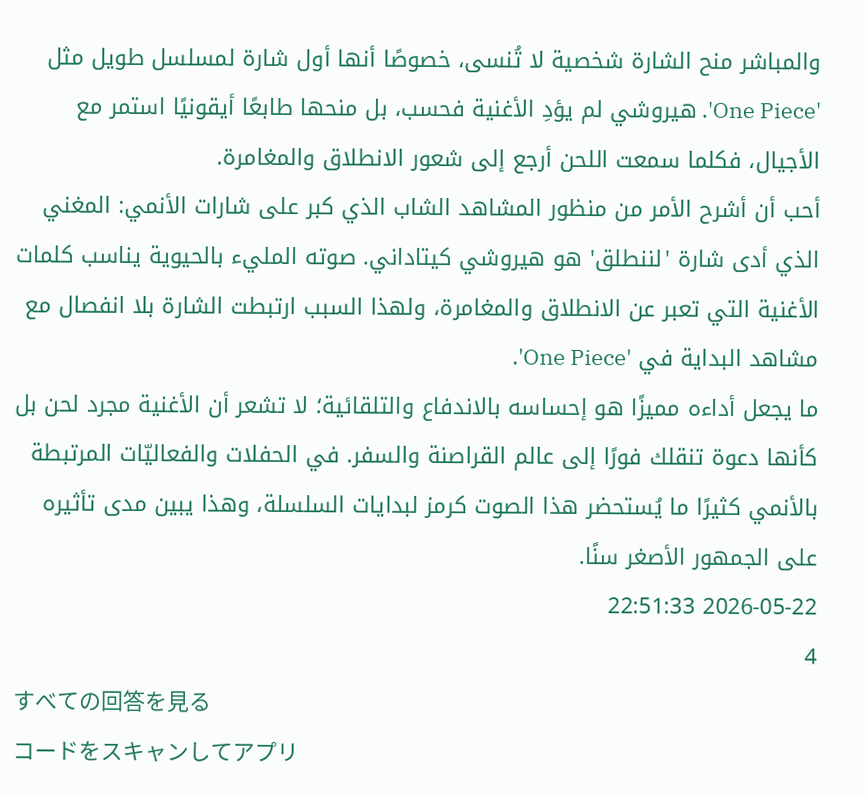والمباشر منح الشارة شخصية لا تُنسى، خصوصًا أنها أول شارة لمسلسل طويل مثل 'One Piece'. هيروشي لم يؤدِ الأغنية فحسب، بل منحها طابعًا أيقونيًا استمر مع الأجيال، فكلما سمعت اللحن أرجع إلى شعور الانطلاق والمغامرة.
أحب أن أشرح الأمر من منظور المشاهد الشاب الذي كبر على شارات الأنمي: المغني الذي أدى شارة 'لننطلق' هو هيروشي كيتاداني. صوته المليء بالحيوية يناسب كلمات الأغنية التي تعبر عن الانطلاق والمغامرة، ولهذا السبب ارتبطت الشارة بلا انفصال مع مشاهد البداية في 'One Piece'.
ما يجعل أداءه مميزًا هو إحساسه بالاندفاع والتلقائية؛ لا تشعر أن الأغنية مجرد لحن بل كأنها دعوة تنقلك فورًا إلى عالم القراصنة والسفر. في الحفلات والفعاليّات المرتبطة بالأنمي كثيرًا ما يُستحضر هذا الصوت كرمز لبدايات السلسلة، وهذا يبين مدى تأثيره على الجمهور الأصغر سنًا.
2026-05-22 22:51:33
4
すべての回答を見る
コードをスキャンしてアプリ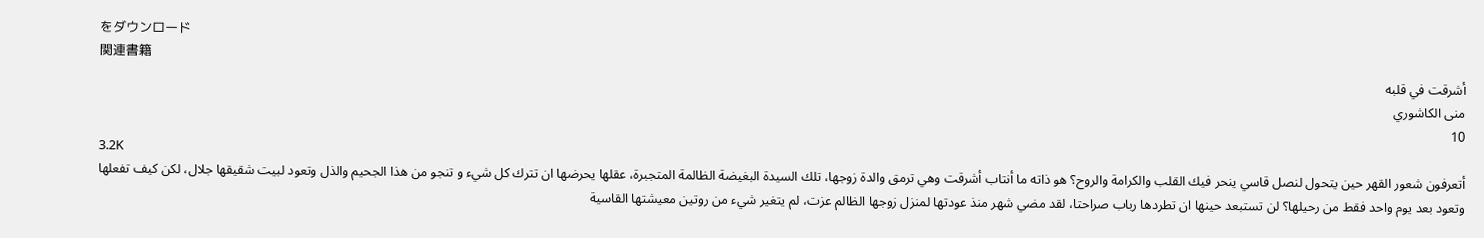をダウンロード
関連書籍
أشرقت في قلبه
منى الكاشوري
10
3.2K
أتعرفون شعور القهر حين يتحول لنصل قاسي ينحر فيك القلب والكرامة والروح؟ هو ذاته ما أنتاب أشرقت وهي ترمق والدة زوجها، تلك السيدة البغيضة الظالمة المتجبرة، عقلها يحرضها ان تترك كل شيء و تنجو من هذا الجحيم والذل وتعود لبيت شقيقها جلال، لكن كيف تفعلها وتعود بعد يوم واحد فقط من رحيلها؟ لن تستبعد حينها ان تطردها رباب صراحتا، لقد مضي شهر منذ عودتها لمنزل زوجها الظالم عزت، لم يتغير شيء من روتين معيشتها القاسية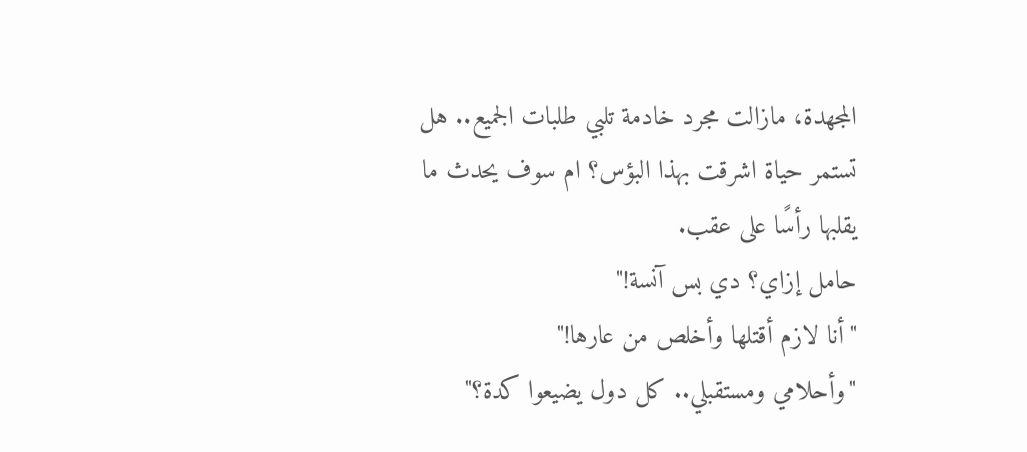المجهدة، مازالت مجرد خادمة تلبي طلبات الجميع.. هل تستمر حياة اشرقت بهذا البؤس؟ ام سوف يحدث ما يقلبها رأسًا على عقب.
حامل إزاي؟ دي بس آنسة!"
"أنا لازم أقتلها وأخلص من عارها!"
"وأحلامي ومستقبلي.. كل دول يضيعوا كدة؟"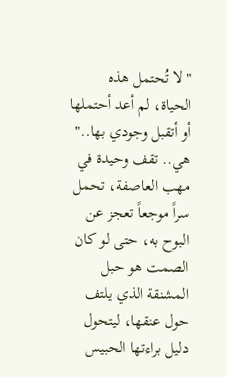"لا تُحتمل هذه الحياة، لم أعد أحتملها أو أتقبل وجودي بها.."
هي.. تقف وحيدة في مهب العاصفة، تحمل سراً موجعاً تعجز عن البوح به، حتى لو كان الصمت هو حبل المشنقة الذي يلتف حول عنقها، ليتحول دليل براءتها الحبيس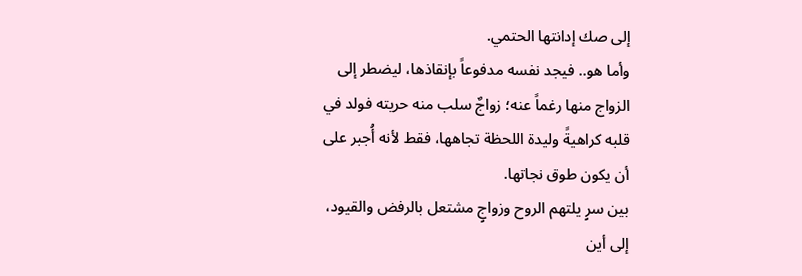إلى صك إدانتها الحتمي.
وأما هو.. فيجد نفسه مدفوعاً بإنقاذها، ليضطر إلى الزواج منها رغماً عنه؛ زواجٌ سلب منه حريته فولد في قلبه كراهيةً وليدة اللحظة تجاهها، فقط لأنه أُجبر على أن يكون طوق نجاتها.
بين سرٍ يلتهم الروح وزواجٍ مشتعل بالرفض والقيود، إلى أين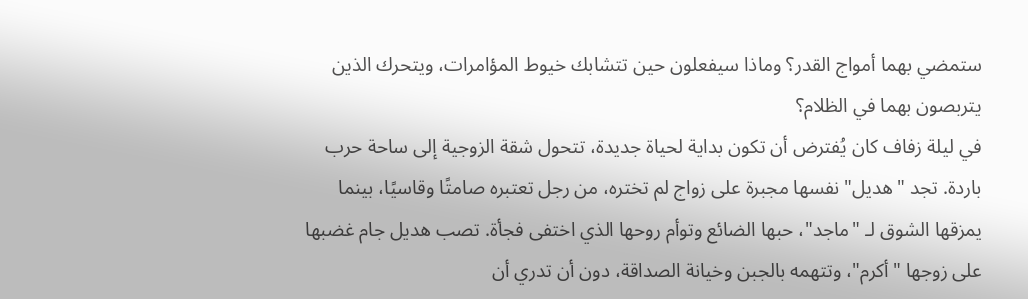ستمضي بهما أمواج القدر؟ وماذا سيفعلون حين تتشابك خيوط المؤامرات، ويتحرك الذين يتربصون بهما في الظلام؟
في ليلة زفاف كان يُفترض أن تكون بداية لحياة جديدة، تتحول شقة الزوجية إلى ساحة حرب باردة. تجد "هديل" نفسها مجبرة على زواج لم تختره، من رجل تعتبره صامتًا وقاسيًا، بينما يمزقها الشوق لـ "ماجد"، حبها الضائع وتوأم روحها الذي اختفى فجأة. تصب هديل جام غضبها على زوجها "أكرم"، وتتهمه بالجبن وخيانة الصداقة، دون أن تدري أن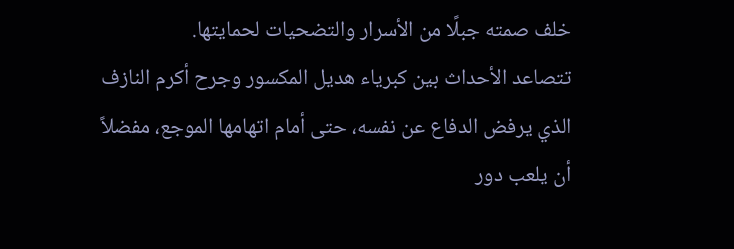خلف صمته جبلًا من الأسرار والتضحيات لحمايتها.
تتصاعد الأحداث بين كبرياء هديل المكسور وجرح أكرم النازف الذي يرفض الدفاع عن نفسه، حتى أمام اتهامها الموجع، مفضلاً أن يلعب دور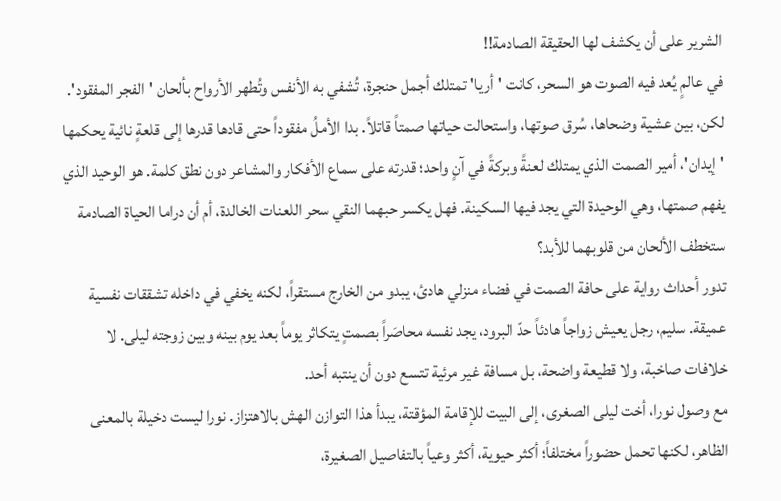الشرير على أن يكشف لها الحقيقة الصادمة!!
في عالمٍ يُعد فيه الصوت هو السحر، كانت 'أريا' تمتلك أجمل حنجرة، تُشفي به الأنفس وتُطهر الأرواح بألحان 'الفجر المفقود'. لكن، بين عشية وضحاها، سُرق صوتها، واستحالت حياتها صمتاً قاتلاً. بدا الأملُ مفقوداً حتى قادها قدرها إلى قلعةٍ نائية يحكمها 'إيدان'، أمير الصمت الذي يمتلك لعنةً وبركةً في آنٍ واحد؛ قدرته على سماع الأفكار والمشاعر دون نطق كلمة. هو الوحيد الذي يفهم صمتها، وهي الوحيدة التي يجد فيها السكينة. فهل يكسر حبهما النقي سحر اللعنات الخالدة، أم أن دراما الحياة الصادمة ستخطف الألحان من قلوبهما للأبد؟
تدور أحداث رواية على حافة الصمت في فضاء منزلي هادئ، يبدو من الخارج مستقراً، لكنه يخفي في داخله تشققات نفسية عميقة. سليم، رجل يعيش زواجاً هادئاً حدّ البرود، يجد نفسه محاصَراً بصمتٍ يتكاثر يوماً بعد يوم بينه وبين زوجته ليلى. لا خلافات صاخبة، ولا قطيعة واضحة، بل مسافة غير مرئية تتسع دون أن ينتبه أحد.
مع وصول نورا، أخت ليلى الصغرى، إلى البيت للإقامة المؤقتة، يبدأ هذا التوازن الهش بالاهتزاز. نورا ليست دخيلة بالمعنى الظاهر، لكنها تحمل حضوراً مختلفاً؛ أكثر حيوية، أكثر وعياً بالتفاصيل الصغيرة،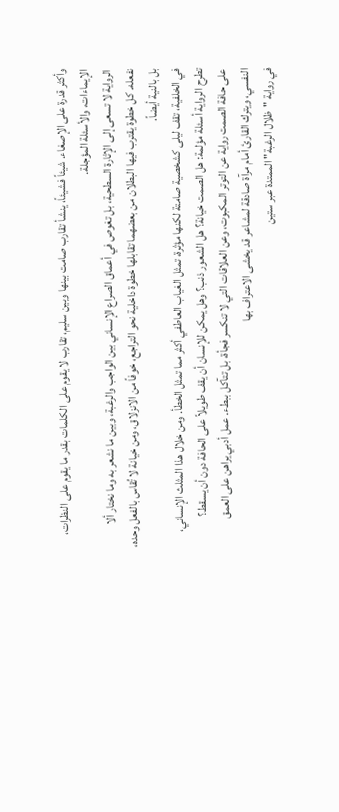وأكثر قدرة على الإصغاء. شيئاً فشيئاً، ينشأ تقارب صامت بينها وبين سليم، تقارب لا يقوم على الكلمات بقدر ما يقوم على النظرات، الإيماءات، والأسئلة المؤجلة.
الرواية لا تسعى إلى الإثارة السطحية، بل تغوص في أعماق الصراع الإنساني بين الواجب والرغبة، وبين ما نشعر به وما نختار ألا نفعله. كل خطوة يقترب فيها البطلان من بعضهما تقابلها خطوة داخلية نحو التراجع، خوفاً من الانزلاق، ومن خيانة لا تُقاس بالفعل وحده، بل بالنية أيضاً.
في الخلفية، تقف ليلى كشخصية صامتة لكنها مؤثرة، تمثل الغياب العاطفي أكثر مما تمثل الخطأ. ومن خلال هذا المثلث الإنساني، تطرح الرواية أسئلة مؤلمة: هل الصمت خيانة؟ هل الشعور ذنب؟ وهل يمكن للإنسان أن يقف طويلاً على الحافة دون أن يسقط؟
على حافة الصمت رواية عن التوتر المكبوت، وعن العلاقات التي لا تنكسر فجأة، بل تتآكل ببطء. عمل أدبي يراهن على العمق النفسي، ويترك القارئ أمام مرآة صادقة لمشاعر قد يخشى الاعتراف بها
في رواية "ظلال الرغبة" الممتدة عبر ستين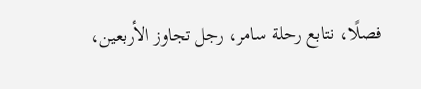فصلًا، نتابع رحلة سامر، رجل تجاوز الأربعين،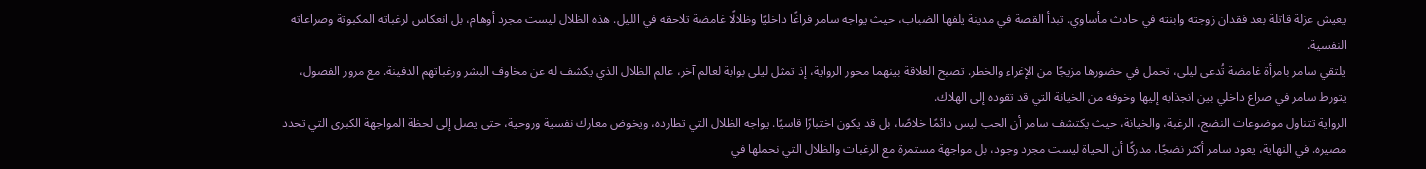يعيش عزلة قاتلة بعد فقدان زوجته وابنته في حادث مأساوي. تبدأ القصة في مدينة يلفها الضباب، حيث يواجه سامر فراغًا داخليًا وظلالًا غامضة تلاحقه في الليل. هذه الظلال ليست مجرد أوهام، بل انعكاس لرغباته المكبوتة وصراعاته النفسية.
يلتقي سامر بامرأة غامضة تُدعى ليلى، تحمل في حضورها مزيجًا من الإغراء والخطر. تصبح العلاقة بينهما محور الرواية، إذ تمثل ليلى بوابة لعالم آخر، عالم الظلال الذي يكشف له عن مخاوف البشر ورغباتهم الدفينة. مع مرور الفصول، يتورط سامر في صراع داخلي بين انجذابه إليها وخوفه من الخيانة التي قد تقوده إلى الهلاك.
الرواية تتناول موضوعات النضج، الرغبة، والخيانة، حيث يكتشف سامر أن الحب ليس دائمًا خلاصًا، بل قد يكون اختبارًا قاسيًا. يواجه الظلال التي تطارده، ويخوض معارك نفسية وروحية، حتى يصل إلى لحظة المواجهة الكبرى التي تحدد مصيره. في النهاية، يعود سامر أكثر نضجًا، مدركًا أن الحياة ليست مجرد وجود، بل مواجهة مستمرة مع الرغبات والظلال التي نحملها في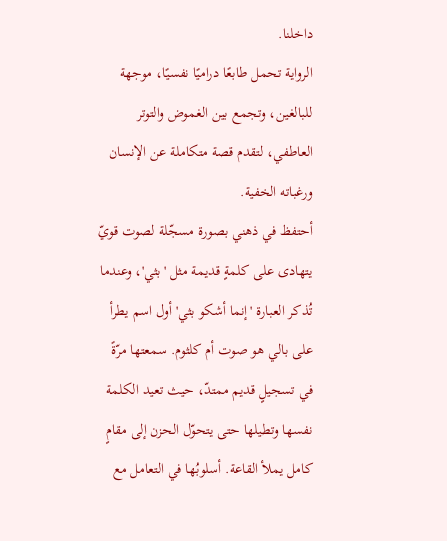داخلنا.
الرواية تحمل طابعًا دراميًا نفسيًا، موجهة للبالغين، وتجمع بين الغموض والتوتر العاطفي، لتقدم قصة متكاملة عن الإنسان ورغباته الخفية.
أحتفظ في ذهني بصورة مسجّلة لصوت قويّ يتهادى على كلمةٍ قديمة مثل 'بثي'، وعندما تُذكر العبارة 'إنما أشكو بثي' أول اسم يطرأ على بالي هو صوت أم كلثوم. سمعتها مرّةً في تسجيلٍ قديم ممتدّ، حيث تعيد الكلمة نفسها وتطيلها حتى يتحوّل الحزن إلى مقامٍ كامل يملأ القاعة. أسلوبُها في التعامل مع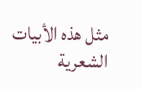مثل هذه الأبيات الشعرية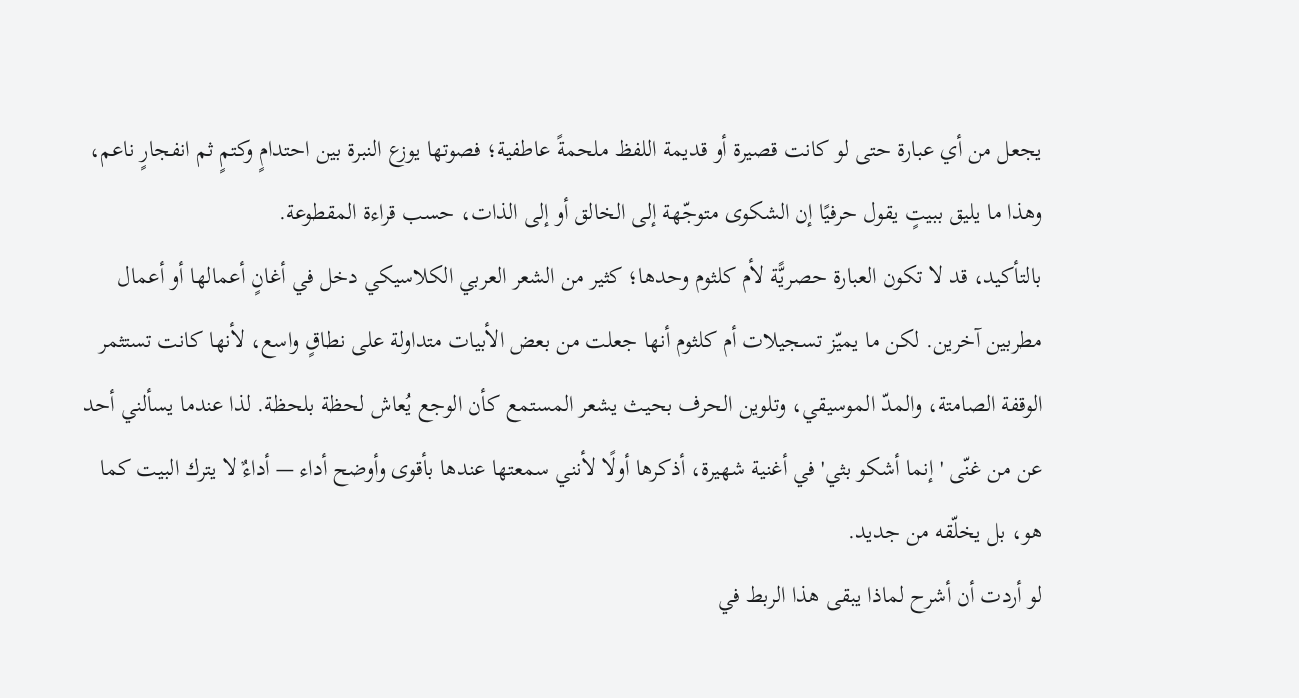يجعل من أي عبارة حتى لو كانت قصيرة أو قديمة اللفظ ملحمةً عاطفية؛ فصوتها يوزع النبرة بين احتدامٍ وكتمٍ ثم انفجارٍ ناعم، وهذا ما يليق ببيتٍ يقول حرفيًا إن الشكوى متوجّهة إلى الخالق أو إلى الذات، حسب قراءة المقطوعة.
بالتأكيد، قد لا تكون العبارة حصريًّة لأم كلثوم وحدها؛ كثير من الشعر العربي الكلاسيكي دخل في أغانٍ أعمالها أو أعمال مطربين آخرين. لكن ما يميّز تسجيلات أم كلثوم أنها جعلت من بعض الأبيات متداولة على نطاقٍ واسع، لأنها كانت تستثمر الوقفة الصامتة، والمدّ الموسيقي، وتلوين الحرف بحيث يشعر المستمع كأن الوجع يُعاش لحظة بلحظة. لذا عندما يسألني أحد عن من غنّى 'إنما أشكو بثي' في أغنية شهيرة، أذكرها أولًا لأنني سمعتها عندها بأقوى وأوضح أداء — أداءٌ لا يترك البيت كما هو، بل يخلّقه من جديد.
لو أردت أن أشرح لماذا يبقى هذا الربط في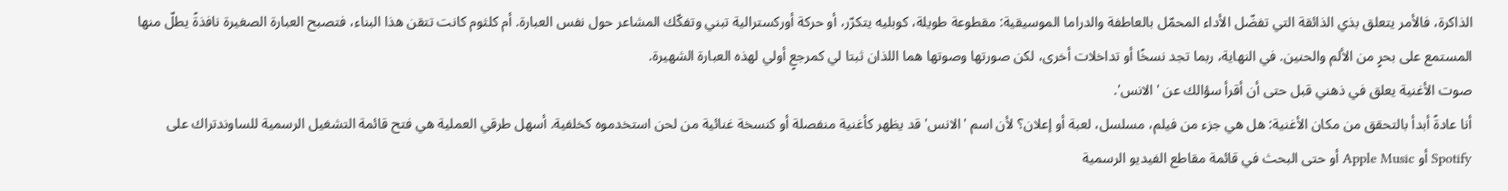الذاكرة، فالأمر يتعلق بذي الذائقة التي تفضّل الأداء المحمّل بالعاطفة والدراما الموسيقية: مقطوعة طويلة، كوبليه يتكرّر، أو حركة أوركسترالية تبني وتفكّك المشاعر حول نفس العبارة. أم كلثوم كانت تتقن هذا البناء، فتصبح العبارة الصغيرة نافذةً يطلّ منها المستمع على بحرٍ من الألم والحنين. في النهاية، ربما تجد نسخًا أو تداخلات أخرى، لكن صورتها وصوتها هما اللذان ثبتا لي كمرجعٍ أولي لهذه العبارة الشهيرة.
صوت الأغنية يعلق في ذهني قبل حتى أن أقرأ سؤالك عن 'الانس'.
أنا عادةً أبدأ بالتحقق من مكان الأغنية: هل هي جزء من فيلم، مسلسل، لعبة أو إعلان؟ لأن اسم 'الانس' قد يظهر كأغنية منفصلة أو كنسخة غنائية من لحن استخدموه كخلفية. أسهل طرقي العملية هي فتح قائمة التشغيل الرسمية للساوندتراك على Spotify أو Apple Music أو حتى البحث في قائمة مقاطع الفيديو الرسمية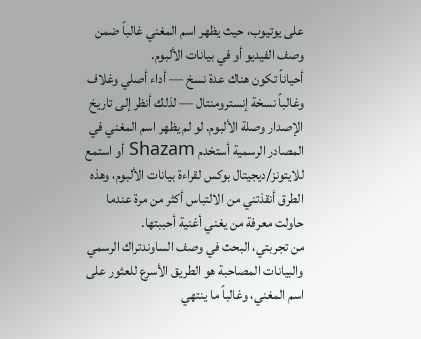على يوتيوب، حيث يظهر اسم المغني غالباً ضمن وصف الفيديو أو في بيانات الألبوم.
أحياناً تكون هناك عدة نسخ — أداء أصلي وغلاف وغالباً نسخة إنسترومنتال — لذلك أنظر إلى تاريخ الإصدار وصلة الألبوم. لو لم يظهر اسم المغني في المصادر الرسمية أستخدم Shazam أو استمع للايتونز/ديجيتال بوكس لقراءة بيانات الألبوم، وهذه الطرق أنقذتني من الالتباس أكثر من مرة عندما حاولت معرفة من يغني أغنية أحببتها.
من تجربتي، البحث في وصف الساوندتراك الرسمي والبيانات المصاحبة هو الطريق الأسرع للعثور على اسم المغني، وغالباً ما ينتهي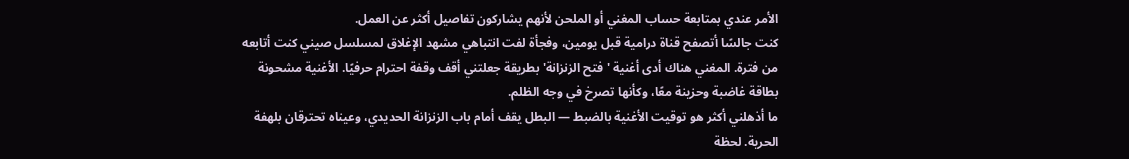الأمر عندي بمتابعة حساب المغني أو الملحن لأنهم يشاركون تفاصيل أكثر عن العمل.
كنت جالسًا أتصفح قناة درامية قبل يومين، وفجأة لفت انتباهي مشهد الإغلاق لمسلسل صيني كنت أتابعه من فترة. المغني هناك أدى أغنية 'فتح الزنزانة' بطريقة جعلتني أقف وقفة احترام حرفيًا. الأغنية مشحونة بطاقة غاضبة وحزينة معًا، وكأنها تصرخ في وجه الظلم.
ما أذهلني أكثر هو توقيت الأغنية بالضبط — البطل يقف أمام باب الزنزانة الحديدي، وعيناه تحترقان بلهفة الحرية. لحظة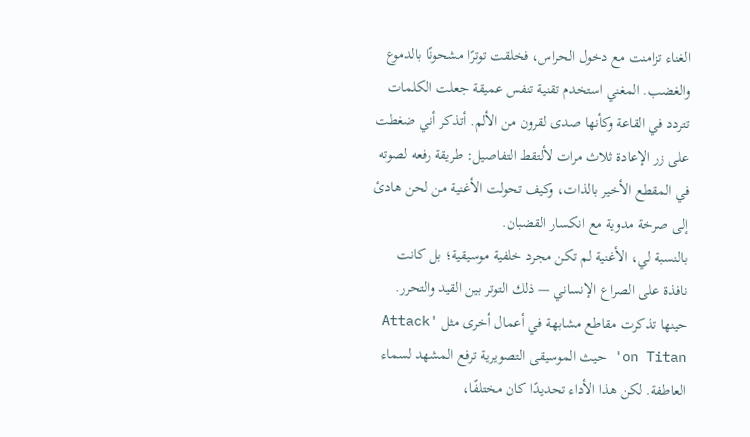الغناء تزامنت مع دخول الحراس، فخلقت توترًا مشحونًا بالدموع والغضب. المغني استخدم تقنية تنفس عميقة جعلت الكلمات تتردد في القاعة وكأنها صدى لقرون من الألم. أتذكر أني ضغطت على زر الإعادة ثلاث مرات لألتقط التفاصيل: طريقة رفعه لصوته في المقطع الأخير بالذات، وكيف تحولت الأغنية من لحن هادئ إلى صرخة مدوية مع انكسار القضبان.
بالنسبة لي، الأغنية لم تكن مجرد خلفية موسيقية؛ بل كانت نافذة على الصراع الإنساني — ذلك التوتر بين القيد والتحرر. حينها تذكرت مقاطع مشابهة في أعمال أخرى مثل 'Attack on Titan' حيث الموسيقى التصويرية ترفع المشهد لسماء العاطفة. لكن هذا الأداء تحديدًا كان مختلفًا،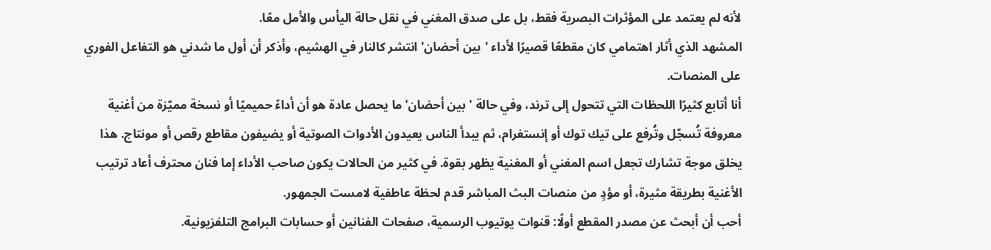لأنه لم يعتمد على المؤثرات البصرية فقط، بل على صدق المغني في نقل حالة اليأس والأمل معًا.
المشهد الذي أثار اهتمامي كان مقطعًا قصيرًا لأداء 'بين أحضان' انتشر كالنار في الهشيم، وأذكر أن أول ما شدني هو التفاعل الفوري على المنصات.
أنا أتابع كثيرًا اللحظات التي تتحول إلى ترند، وفي حالة 'بين أحضان' ما يحصل عادة هو أن أداءً حميميًا أو نسخة مميّزة من أغنية معروفة تُسجّل وتُرفع على تيك توك أو إنستغرام، ثم يبدأ الناس يعيدون الأدوات الصوتية أو يضيفون مقاطع رقص أو مونتاج. هذا يخلق موجة تشارك تجعل اسم المغني أو المغنية يظهر بقوة. في كثير من الحالات يكون صاحب الأداء إما فنان محترف أعاد ترتيب الأغنية بطريقة مثيرة، أو مؤدٍ من منصات البث المباشر قدم لحظة عاطفية لامست الجمهور.
أحب أن أبحث عن مصدر المقطع أولًا: قنوات يوتيوب الرسمية، صفحات الفنانين أو حسابات البرامج التلفزيونية.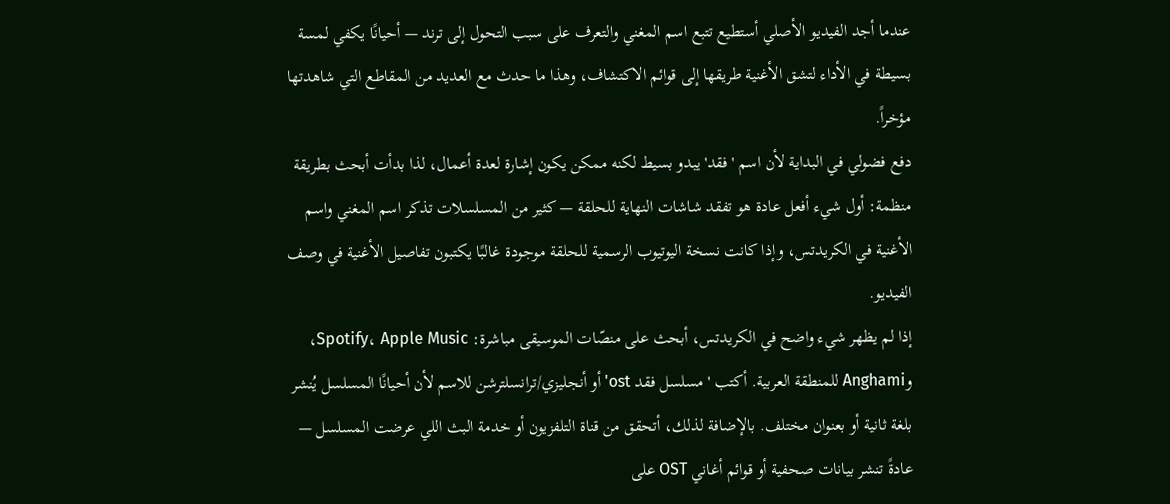عندما أجد الفيديو الأصلي أستطيع تتبع اسم المغني والتعرف على سبب التحول إلى ترند — أحيانًا يكفي لمسة بسيطة في الأداء لتشق الأغنية طريقها إلى قوائم الاكتشاف، وهذا ما حدث مع العديد من المقاطع التي شاهدتها مؤخراً.
دفع فضولي في البداية لأن اسم 'فقد' يبدو بسيط لكنه ممكن يكون إشارة لعدة أعمال، لذا بدأت أبحث بطريقة منظمة: أول شيء أفعل عادة هو تفقد شاشات النهاية للحلقة — كثير من المسلسلات تذكر اسم المغني واسم الأغنية في الكريدتس، وإذا كانت نسخة اليوتيوب الرسمية للحلقة موجودة غالبًا يكتبون تفاصيل الأغنية في وصف الفيديو.
إذا لم يظهر شيء واضح في الكريدتس، أبحث على منصّات الموسيقى مباشرة: Spotify، Apple Music، وAnghami للمنطقة العربية. أكتب 'مسلسل فقد ost' أو أنجليزي/ترانسلترشن للاسم لأن أحيانًا المسلسل يُنشر بلغة ثانية أو بعنوان مختلف. بالإضافة لذلك، أتحقق من قناة التلفزيون أو خدمة البث اللي عرضت المسلسل — عادةً تنشر بيانات صحفية أو قوائم أغاني OST على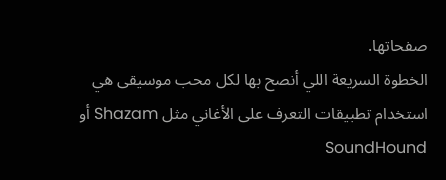صفحاتها.
الخطوة السريعة اللي أنصح بها لكل محب موسيقى هي استخدام تطبيقات التعرف على الأغاني مثل Shazam أو SoundHound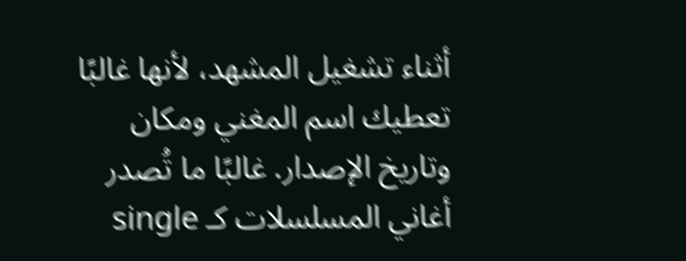أثناء تشغيل المشهد، لأنها غالبًا تعطيك اسم المغني ومكان وتاريخ الإصدار. غالبًا ما تُصدر أغاني المسلسلات كـ single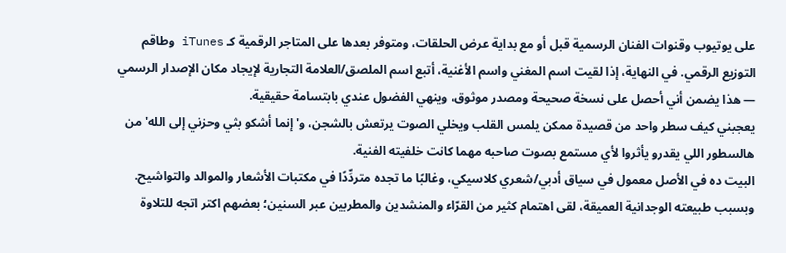على يوتيوب وقنوات الفنان الرسمية قبل أو مع بداية عرض الحلقات، ومتوفر بعدها على المتاجر الرقمية كـ iTunes وطاقم التوزيع الرقمي. في النهاية، إذا لقيت اسم المغني واسم الأغنية، أتبع اسم الملصق/العلامة التجارية لإيجاد مكان الإصدار الرسمي — هذا يضمن أني أحصل على نسخة صحيحة ومصدر موثوق، وينهي الفضول عندي بابتسامة حقيقية.
يعجبني كيف سطر واحد من قصيدة ممكن يلمس القلب ويخلي الصوت يرتعش بالشجن، و'إنما أشكو بثي وحزني إلى الله' من هالسطور اللي يقدرو يأثروا لأي مستمع بصوت صاحبه مهما كانت خلفيته الفنية.
البيت ده في الأصل معمول في سياق أدبي/شعري كلاسيكي، وغالبًا ما تجده متردِّدًا في مكتبات الأشعار والموالد والتواشيح. وبسبب طبيعته الوجدانية العميقة، لقى اهتمام كثير من القرّاء والمنشدين والمطربين عبر السنين؛ بعضهم اكتر اتجه للتلاوة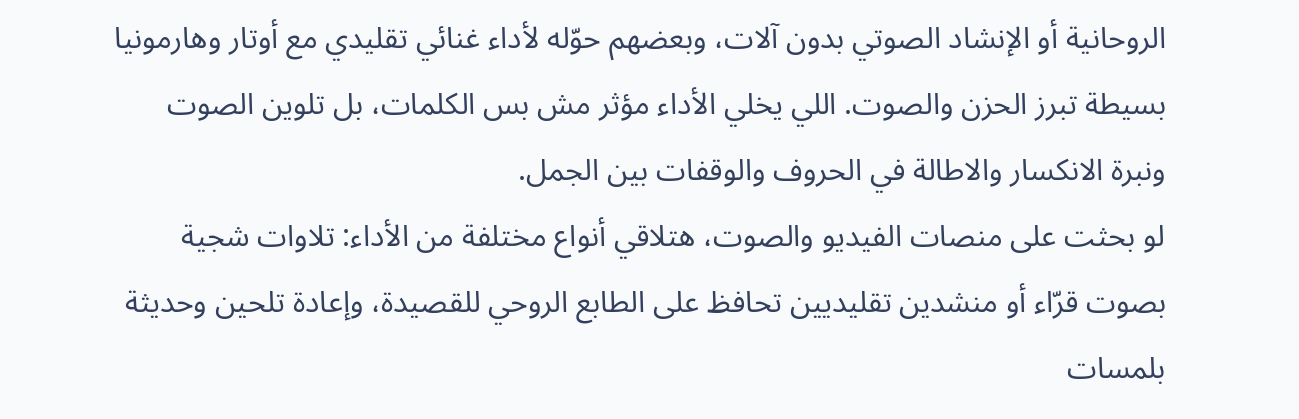الروحانية أو الإنشاد الصوتي بدون آلات، وبعضهم حوّله لأداء غنائي تقليدي مع أوتار وهارمونيا بسيطة تبرز الحزن والصوت. اللي يخلي الأداء مؤثر مش بس الكلمات، بل تلوين الصوت ونبرة الانكسار والاطالة في الحروف والوقفات بين الجمل.
لو بحثت على منصات الفيديو والصوت، هتلاقي أنواع مختلفة من الأداء: تلاوات شجية بصوت قرّاء أو منشدين تقليديين تحافظ على الطابع الروحي للقصيدة، وإعادة تلحين وحديثة بلمسات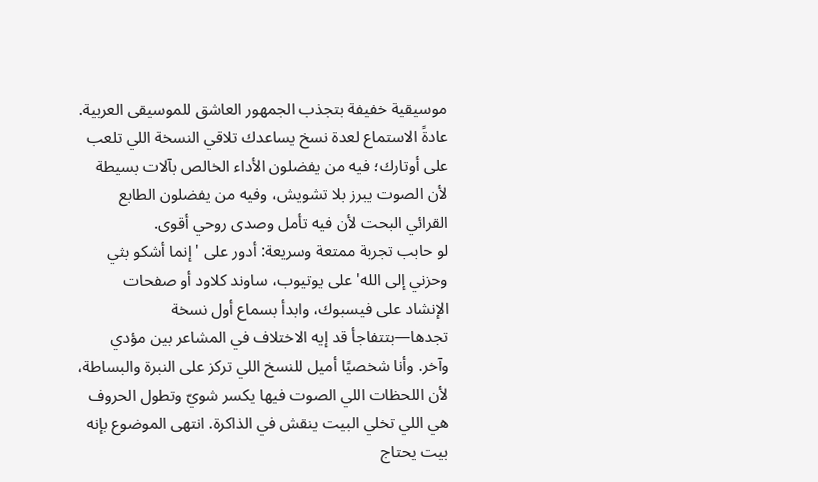موسيقية خفيفة بتجذب الجمهور العاشق للموسيقى العربية. عادةً الاستماع لعدة نسخ يساعدك تلاقي النسخة اللي تلعب على أوتارك؛ فيه من يفضلون الأداء الخالص بآلات بسيطة لأن الصوت يبرز بلا تشويش، وفيه من يفضلون الطابع القرائي البحت لأن فيه تأمل وصدى روحي أقوى.
لو حابب تجربة ممتعة وسريعة: أدور على 'إنما أشكو بثي وحزني إلى الله' على يوتيوب، ساوند كلاود أو صفحات الإنشاد على فيسبوك، وابدأ بسماع أول نسخة تجدها—بتتفاجأ قد إيه الاختلاف في المشاعر بين مؤدي وآخر. وأنا شخصيًا أميل للنسخ اللي تركز على النبرة والبساطة، لأن اللحظات اللي الصوت فيها يكسر شويّ وتطول الحروف هي اللي تخلي البيت ينقش في الذاكرة. انتهى الموضوع بإنه بيت يحتاج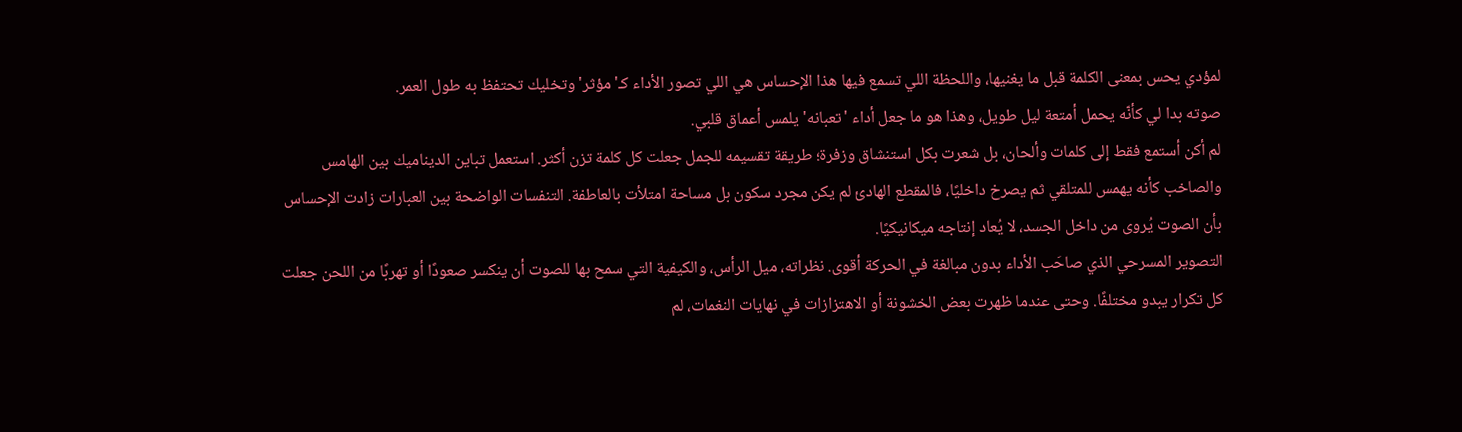لمؤدي يحس بمعنى الكلمة قبل ما يغنيها، واللحظة اللي تسمع فيها هذا الإحساس هي اللي تصور الأداء كـ'مؤثر' وتخليك تحتفظ به طول العمر.
صوته بدا لي كأنّه يحمل أمتعة ليل طويل، وهذا هو ما جعل أداء 'تعبانه' يلمس أعماق قلبي.
لم أكن أستمع فقط إلى كلمات وألحان، بل شعرت بكل استنشاق وزفرة؛ طريقة تقسيمه للجمل جعلت كل كلمة تزن أكثر. استعمل تباين الديناميك بين الهامس والصاخب كأنه يهمس للمتلقي ثم يصرخ داخليًا، فالمقطع الهادئ لم يكن مجرد سكون بل مساحة امتلأت بالعاطفة. التنفسات الواضحة بين العبارات زادت الإحساس بأن الصوت يُروى من داخل الجسد، لا يُعاد إنتاجه ميكانيكيًا.
التصوير المسرحي الذي صاحَب الأداء بدون مبالغة في الحركة أقوى. نظراته، ميل الرأس، والكيفية التي سمح بها للصوت أن ينكسر صعودًا أو تهربًا من اللحن جعلت كل تكرار يبدو مختلفًا. وحتى عندما ظهرت بعض الخشونة أو الاهتزازات في نهايات النغمات، لم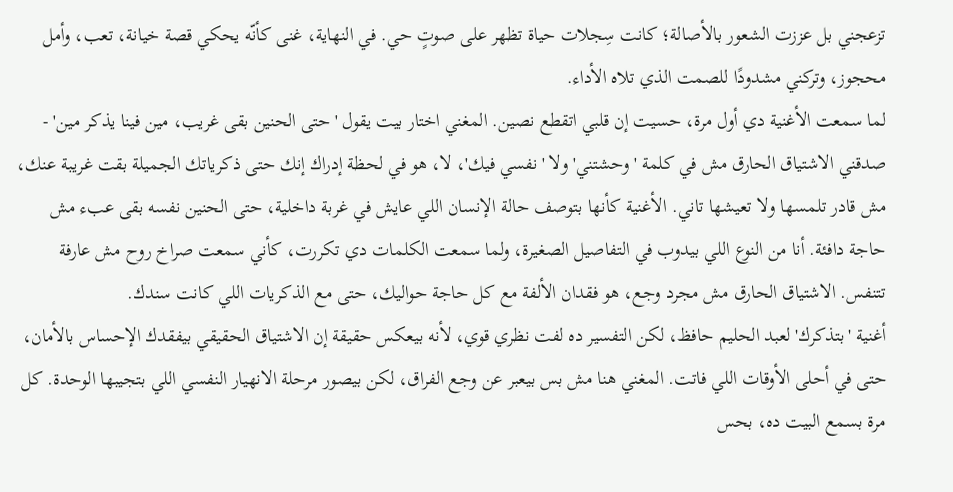تزعجني بل عززت الشعور بالأصالة؛ كانت سِجلات حياة تظهر على صوتٍ حي. في النهاية، غنى كأنّه يحكي قصة خيانة، تعب، وأمل محجوز، وتركني مشدودًا للصمت الذي تلاه الأداء.
لما سمعت الأغنية دي أول مرة، حسيت إن قلبي اتقطع نصين. المغني اختار بيت يقول 'حتى الحنين بقى غريب، مين فينا يذكر مين' - صدقني الاشتياق الحارق مش في كلمة 'وحشتني' ولا 'نفسي فيك'، لا، هو في لحظة إدراك إنك حتى ذكرياتك الجميلة بقت غريبة عنك، مش قادر تلمسها ولا تعيشها تاني. الأغنية كأنها بتوصف حالة الإنسان اللي عايش في غربة داخلية، حتى الحنين نفسه بقى عبء مش حاجة دافئة. أنا من النوع اللي بيدوب في التفاصيل الصغيرة، ولما سمعت الكلمات دي تكررت، كأني سمعت صراخ روح مش عارفة تتنفس. الاشتياق الحارق مش مجرد وجع، هو فقدان الألفة مع كل حاجة حواليك، حتى مع الذكريات اللي كانت سندك.
أغنية 'بتذكرك' لعبد الحليم حافظ، لكن التفسير ده لفت نظري قوي، لأنه بيعكس حقيقة إن الاشتياق الحقيقي بيفقدك الإحساس بالأمان، حتى في أحلى الأوقات اللي فاتت. المغني هنا مش بس بيعبر عن وجع الفراق، لكن بيصور مرحلة الانهيار النفسي اللي بتجيبها الوحدة. كل مرة بسمع البيت ده، بحس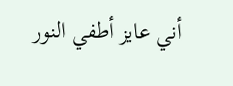أني عايز أطفي النور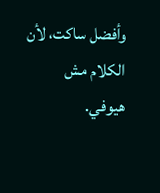وأفضل ساكت، لأن الكلام مش هيوفي.